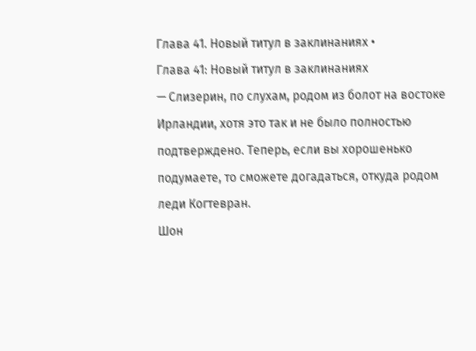Глава 41. Новый титул в заклинаниях •
Глава 41: Новый титул в заклинаниях
— Слизерин, по слухам, родом из болот на востоке Ирландии, хотя это так и не было полностью подтверждено. Теперь, если вы хорошенько подумаете, то сможете догадаться, откуда родом леди Когтевран.
Шон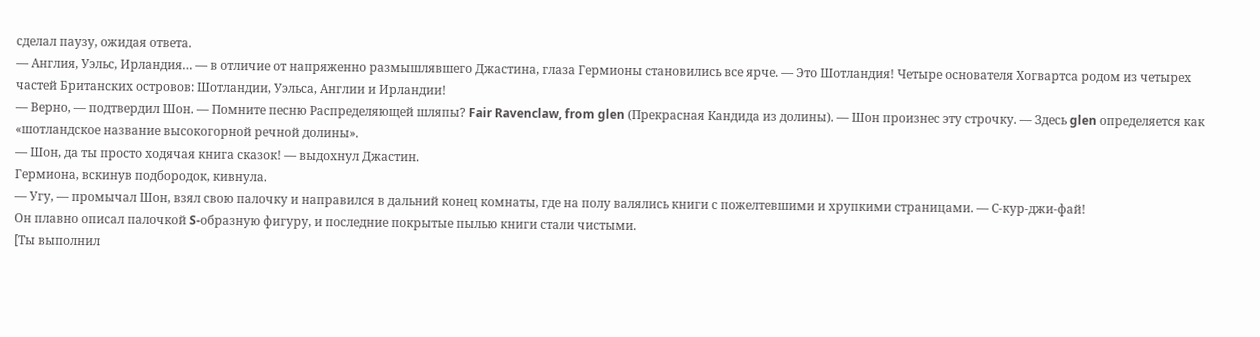сделал паузу, ожидая ответа.
— Англия, Уэльс, Ирландия… — в отличие от напряженно размышлявшего Джастина, глаза Гермионы становились все ярче. — Это Шотландия! Четыре основателя Хогвартса родом из четырех частей Британских островов: Шотландии, Уэльса, Англии и Ирландии!
— Верно, — подтвердил Шон. — Помните песню Распределяющей шляпы? Fair Ravenclaw, from glen (Прекрасная Кандида из долины). — Шон произнес эту строчку. — Здесь glen определяется как «шотландское название высокогорной речной долины».
— Шон, да ты просто ходячая книга сказок! — выдохнул Джастин.
Гермиона, вскинув подбородок, кивнула.
— Угу, — промычал Шон, взял свою палочку и направился в дальний конец комнаты, где на полу валялись книги с пожелтевшими и хрупкими страницами. — С-кур-джи-фай!
Он плавно описал палочкой S-образную фигуру, и последние покрытые пылью книги стали чистыми.
[Ты выполнил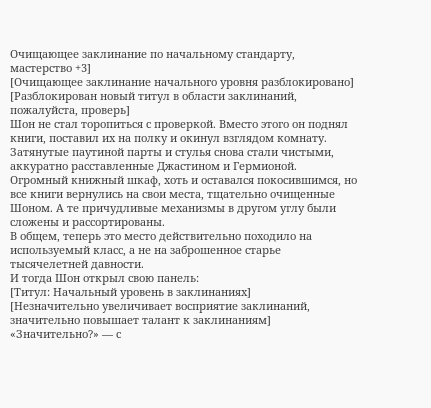Очищающее заклинание по начальному стандарту, мастерство +3]
[Очищающее заклинание начального уровня разблокировано]
[Разблокирован новый титул в области заклинаний, пожалуйста, проверь]
Шон не стал торопиться с проверкой. Вместо этого он поднял книги, поставил их на полку и окинул взглядом комнату. Затянутые паутиной парты и стулья снова стали чистыми, аккуратно расставленные Джастином и Гермионой. Огромный книжный шкаф, хоть и оставался покосившимся, но все книги вернулись на свои места, тщательно очищенные Шоном. А те причудливые механизмы в другом углу были сложены и рассортированы.
В общем, теперь это место действительно походило на используемый класс, а не на заброшенное старье тысячелетней давности.
И тогда Шон открыл свою панель:
[Титул: Начальный уровень в заклинаниях]
[Незначительно увеличивает восприятие заклинаний, значительно повышает талант к заклинаниям]
«Значительно?» — с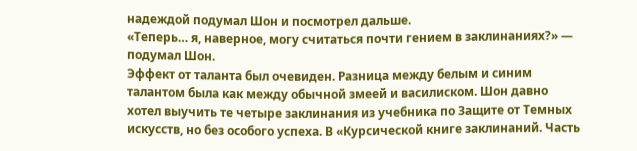надеждой подумал Шон и посмотрел дальше.
«Теперь… я, наверное, могу считаться почти гением в заклинаниях?» — подумал Шон.
Эффект от таланта был очевиден. Разница между белым и синим талантом была как между обычной змеей и василиском. Шон давно хотел выучить те четыре заклинания из учебника по Защите от Темных искусств, но без особого успеха. В «Курсической книге заклинаний. Часть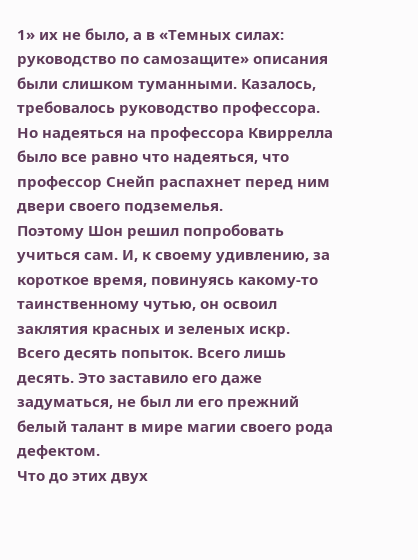1» их не было, а в «Темных силах: руководство по самозащите» описания были слишком туманными. Казалось, требовалось руководство профессора. Но надеяться на профессора Квиррелла было все равно что надеяться, что профессор Снейп распахнет перед ним двери своего подземелья.
Поэтому Шон решил попробовать учиться сам. И, к своему удивлению, за короткое время, повинуясь какому-то таинственному чутью, он освоил заклятия красных и зеленых искр. Всего десять попыток. Всего лишь десять. Это заставило его даже задуматься, не был ли его прежний белый талант в мире магии своего рода дефектом.
Что до этих двух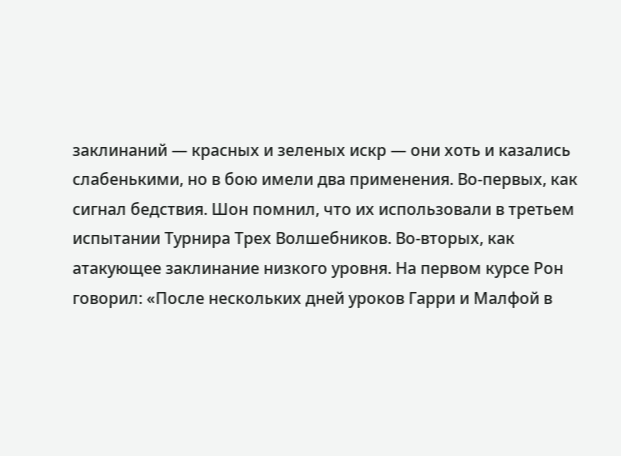заклинаний — красных и зеленых искр — они хоть и казались слабенькими, но в бою имели два применения. Во-первых, как сигнал бедствия. Шон помнил, что их использовали в третьем испытании Турнира Трех Волшебников. Во-вторых, как атакующее заклинание низкого уровня. На первом курсе Рон говорил: «После нескольких дней уроков Гарри и Малфой в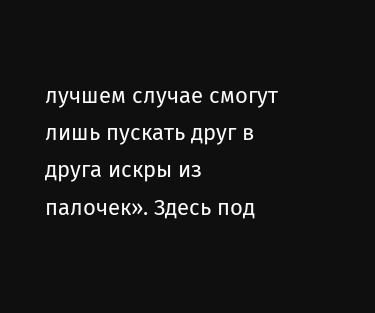лучшем случае смогут лишь пускать друг в друга искры из палочек». Здесь под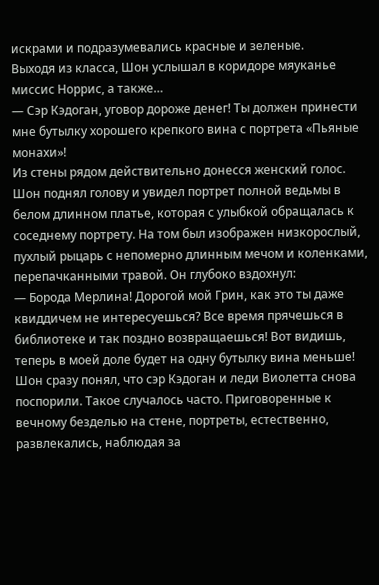искрами и подразумевались красные и зеленые.
Выходя из класса, Шон услышал в коридоре мяуканье миссис Норрис, а также…
— Сэр Кэдоган, уговор дороже денег! Ты должен принести мне бутылку хорошего крепкого вина с портрета «Пьяные монахи»!
Из стены рядом действительно донесся женский голос. Шон поднял голову и увидел портрет полной ведьмы в белом длинном платье, которая с улыбкой обращалась к соседнему портрету. На том был изображен низкорослый, пухлый рыцарь с непомерно длинным мечом и коленками, перепачканными травой. Он глубоко вздохнул:
— Борода Мерлина! Дорогой мой Грин, как это ты даже квиддичем не интересуешься? Все время прячешься в библиотеке и так поздно возвращаешься! Вот видишь, теперь в моей доле будет на одну бутылку вина меньше!
Шон сразу понял, что сэр Кэдоган и леди Виолетта снова поспорили. Такое случалось часто. Приговоренные к вечному безделью на стене, портреты, естественно, развлекались, наблюдая за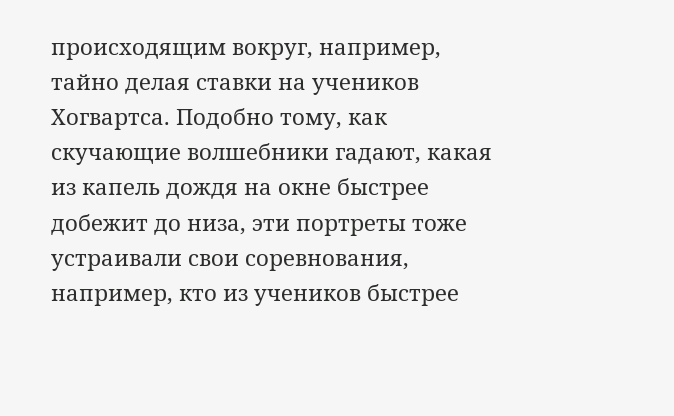происходящим вокруг, например, тайно делая ставки на учеников Хогвартса. Подобно тому, как скучающие волшебники гадают, какая из капель дождя на окне быстрее добежит до низа, эти портреты тоже устраивали свои соревнования, например, кто из учеников быстрее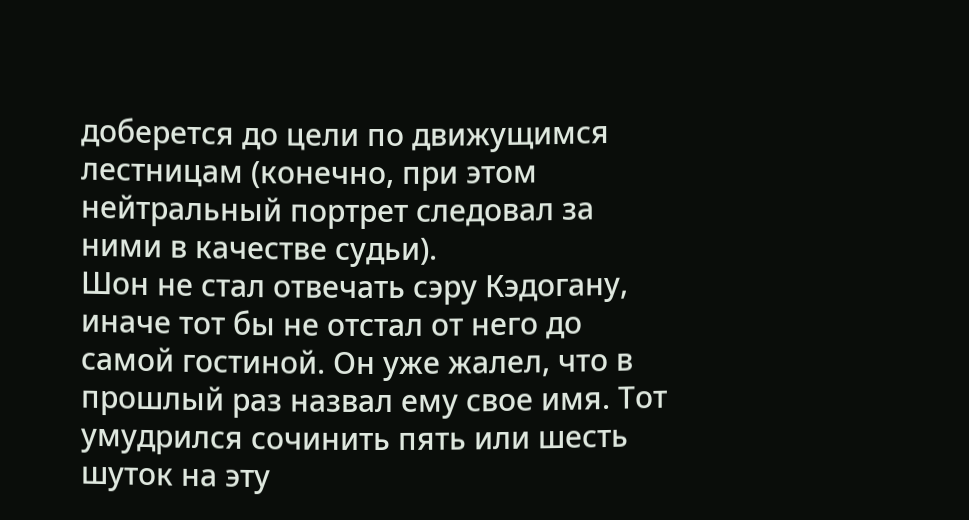доберется до цели по движущимся лестницам (конечно, при этом нейтральный портрет следовал за ними в качестве судьи).
Шон не стал отвечать сэру Кэдогану, иначе тот бы не отстал от него до самой гостиной. Он уже жалел, что в прошлый раз назвал ему свое имя. Тот умудрился сочинить пять или шесть шуток на эту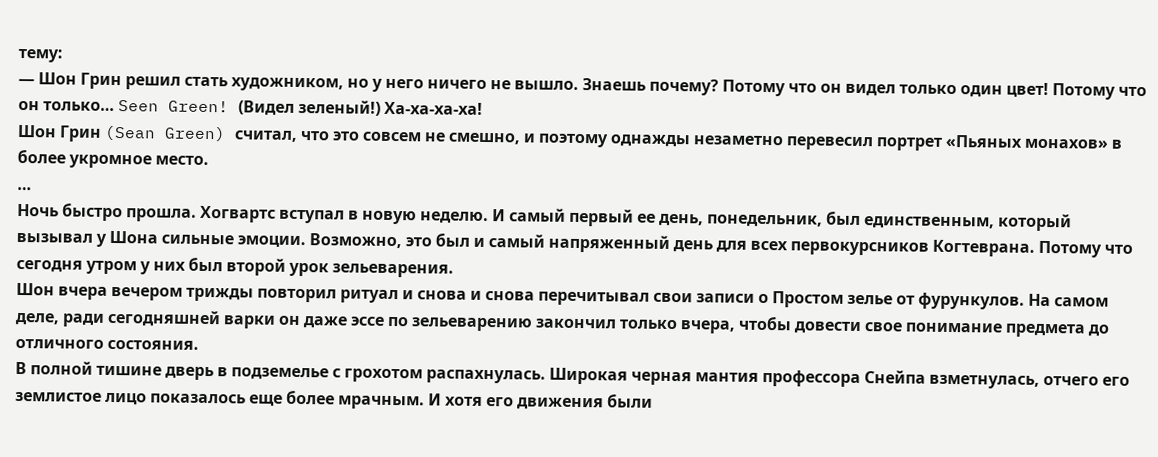тему:
— Шон Грин решил стать художником, но у него ничего не вышло. Знаешь почему? Потому что он видел только один цвет! Потому что он только… Seen Green! (Видел зеленый!) Ха-ха-ха-ха!
Шон Грин (Sean Green) считал, что это совсем не смешно, и поэтому однажды незаметно перевесил портрет «Пьяных монахов» в более укромное место.
…
Ночь быстро прошла. Хогвартс вступал в новую неделю. И самый первый ее день, понедельник, был единственным, который вызывал у Шона сильные эмоции. Возможно, это был и самый напряженный день для всех первокурсников Когтеврана. Потому что сегодня утром у них был второй урок зельеварения.
Шон вчера вечером трижды повторил ритуал и снова и снова перечитывал свои записи о Простом зелье от фурункулов. На самом деле, ради сегодняшней варки он даже эссе по зельеварению закончил только вчера, чтобы довести свое понимание предмета до отличного состояния.
В полной тишине дверь в подземелье с грохотом распахнулась. Широкая черная мантия профессора Снейпа взметнулась, отчего его землистое лицо показалось еще более мрачным. И хотя его движения были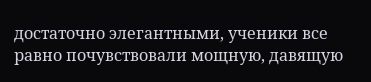достаточно элегантными, ученики все равно почувствовали мощную, давящую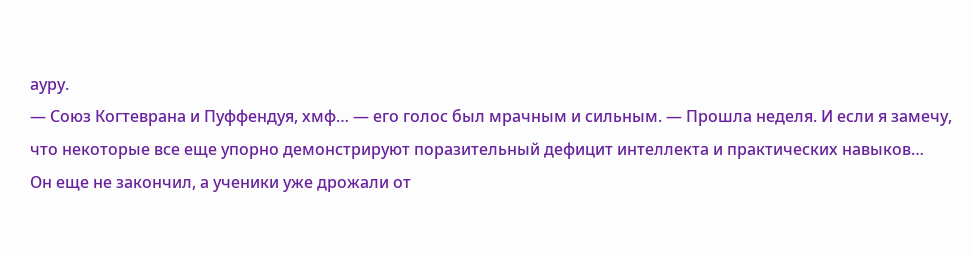ауру.
— Союз Когтеврана и Пуффендуя, хмф… — его голос был мрачным и сильным. — Прошла неделя. И если я замечу, что некоторые все еще упорно демонстрируют поразительный дефицит интеллекта и практических навыков…
Он еще не закончил, а ученики уже дрожали от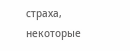страха, некоторые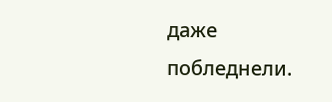даже побледнели.